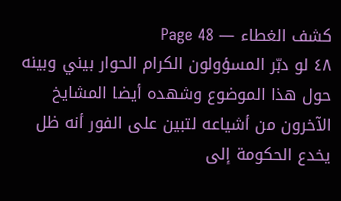كشف الغطاء — Page 48
٤٨ لو دبّر المسؤولون الكرام الحوار بيني وبينه حول هذا الموضوع وشهده أيضا المشايخ الآخرون من أشياعه لتبين على الفور أنه ظل يخدع الحكومة إلى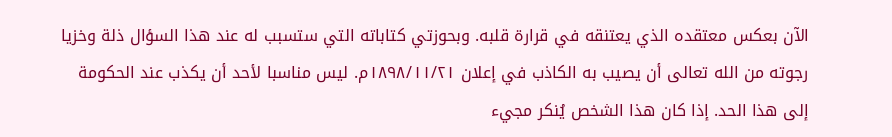الآن بعكس معتقده الذي يعتنقه في قرارة قلبه. وبحوزتي كتاباته التي ستسبب له عند هذا السؤال ذلة وخزيا رجوته من الله تعالى أن يصيب به الكاذب في إعلان ١٨٩٨/١١/٢١م. ليس مناسبا لأحد أن يكذب عند الحكومة إلى هذا الحد. إذا كان هذا الشخص يُنكر مجيء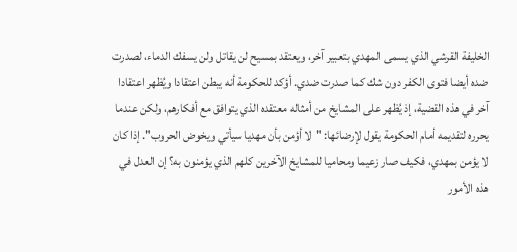الخليفة القرشي الذي يسمى المهدي بتعبير آخر، ويعتقد بمسيح لن يقاتل ولن يسفك الدماء، لصدرت ضده أيضا فتوى الكفر دون شك كما صدرت ضدي. أؤكد للحكومة أنه يبطن اعتقادا ويُظهر اعتقادا آخر في هذه القضية، إذ يُظهر على المشايخ من أمثاله معتقده الذي يتوافق مع أفكارهم، ولكن عندما يحرره لتقديمه أمام الحكومة يقول لإرضائها: "لا أؤمن بأن مهديا سيأتي ويخوض الحروب". إذا كان لا يؤمن بمهدي، فكيف صار زعيما ومحاميا للمشايخ الآخرين كلهم الذي يؤمنون به؟ إن العدل في هذه الأمور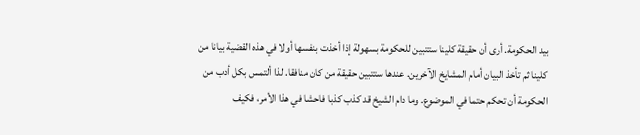بيد الحكومة. أرى أن حقيقة كلينا ستتبين للحكومة بسهولة إذا أخذت بنفسها أولا في هذه القضية بيانا من كلينا ثم تأخذ البيان أمام المشايخ الآخرين. عندها ستتبين حقيقة من كان منافقا. لذا ألتمس بكل أدب من الحكومة أن تحكم حتما في الموضوع. وما دام الشيخ قد كذب كذبا فاحشا في هذا الأمر، فكيف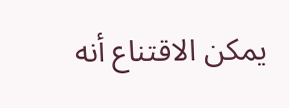يمكن الاقتناع أنه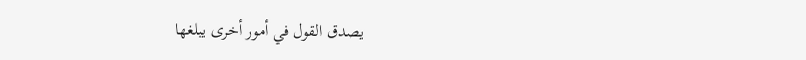يصدق القول في أمور أخرى يبلغها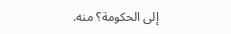إلى الحكومة؟ منه.